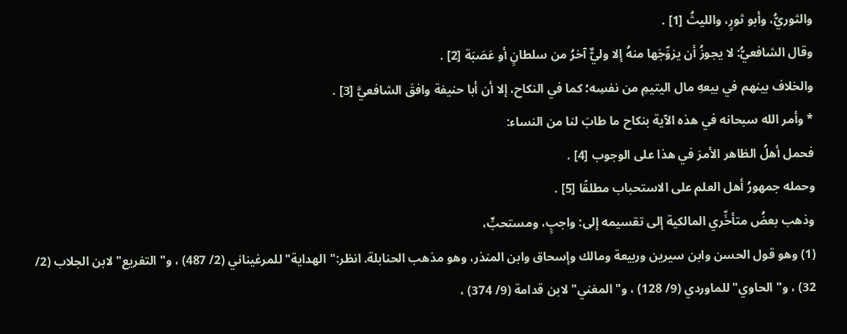والثوريُّ، وأبو ثورٍ، والليثُ [1] .
وقال الشافعيُّ: لا يجوزُ أن يزوِّجَها منهُ إلا وليٌّ آخرُ من سلطانٍ أو عَصَبَة [2] .
والخلاف بينهم في بيعهِ مال اليتيمِ من نفسِه؛ كما في النكاح، إلا أن أبا حنيفة وافقَ الشافعيَّ [3] .
* وأمر الله سبحانه في هذه الآية بنكاح ما طابَ لنا من النساء:
فحمل أهلُ الظاهر الأمرَ في هذا على الوجوب [4] .
وحمله جمهورُ أهل العلم على الاستحباب مطلقًا [5] .
وذهب بعضُ متأخِّري المالكية إلى تقسيمه إلى: واجبٍ، ومستحبٍّ،
(1) وهو قول الحسن وابن سيرين وربيعة ومالك وإسحاق وابن المنذر، وهو مذهب الحنابلة. انظر:"الهداية"للمرغيناني (2/ 487) ، و"التفريع"لابن الجلاب (2/ 32) ، و"الحاوي"للماوردي (9/ 128) ، و"المغني"لابن قدامة (9/ 374) ،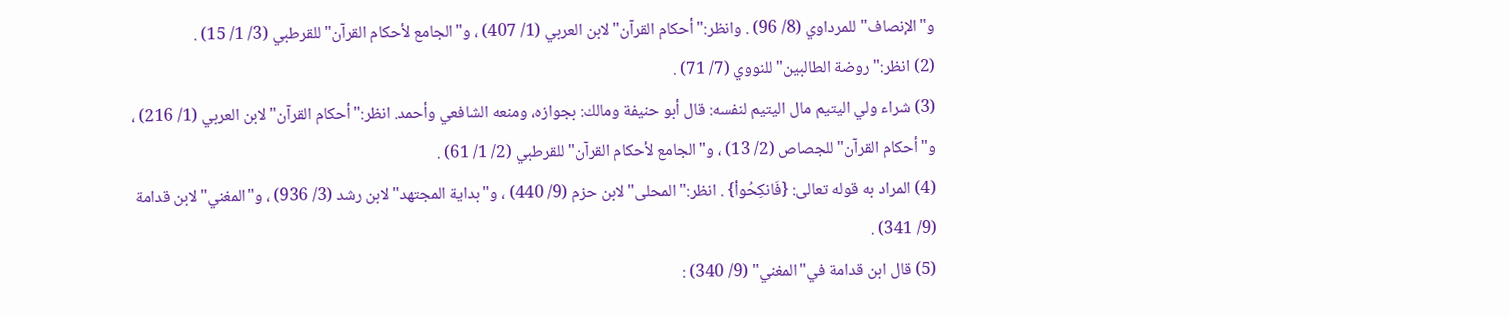و"الإنصاف"للمرداوي (8/ 96) . وانظر:"أحكام القرآن"لابن العربي (1/ 407) ، و"الجامع لأحكام القرآن"للقرطبي (3/ 1/ 15) .
(2) انظر:"روضة الطالبين"للنووي (7/ 71) .
(3) شراء ولي اليتيم مال اليتيم لنفسه: قال أبو حنيفة ومالك: بجوازه، ومنعه الشافعي وأحمد. انظر:"أحكام القرآن"لابن العربي (1/ 216) ، و"أحكام القرآن"للجصاص (2/ 13) ، و"الجامع لأحكام القرآن"للقرطبي (2/ 1/ 61) .
(4) المراد به قوله تعالى: {فَانكِحُواْ} . انظر:"المحلى"لابن حزم (9/ 440) ، و"بداية المجتهد"لابن رشد (3/ 936) ، و"المغني"لابن قدامة (9/ 341) .
(5) قال ابن قدامة في"المغني" (9/ 340) :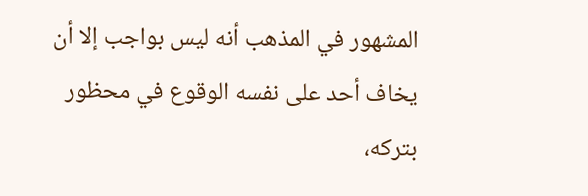المشهور في المذهب أنه ليس بواجب إلا أن يخاف أحد على نفسه الوقوع في محظور بتركه،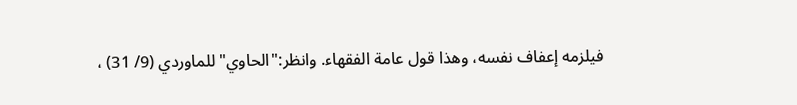فيلزمه إعفاف نفسه، وهذا قول عامة الفقهاء. وانظر:"الحاوي"للماوردي (9/ 31) ،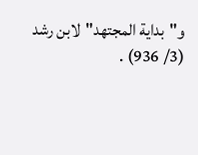و"بداية المجتهد"لابن رشد (3/ 936) .